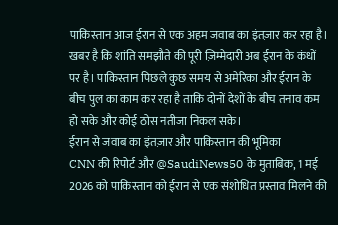पाकिस्तान आज ईरान से एक अहम जवाब का इंतज़ार कर रहा है। खबर है कि शांति समझौते की पूरी ज़िम्मेदारी अब ईरान के कंधों पर है। पाकिस्तान पिछले कुछ समय से अमेरिका और ईरान के बीच पुल का काम कर रहा है ताकि दोनों देशों के बीच तनाव कम हो सके और कोई ठोस नतीजा निकल सके।
ईरान से जवाब का इंतज़ार और पाकिस्तान की भूमिका
CNN की रिपोर्ट और @SaudiNews50 के मुताबिक, 1 मई 2026 को पाकिस्तान को ईरान से एक संशोधित प्रस्ताव मिलने की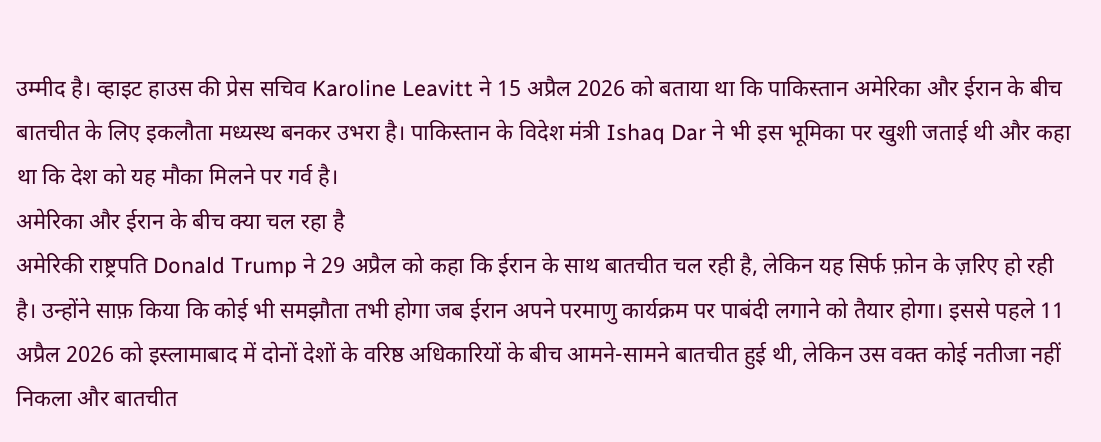उम्मीद है। व्हाइट हाउस की प्रेस सचिव Karoline Leavitt ने 15 अप्रैल 2026 को बताया था कि पाकिस्तान अमेरिका और ईरान के बीच बातचीत के लिए इकलौता मध्यस्थ बनकर उभरा है। पाकिस्तान के विदेश मंत्री Ishaq Dar ने भी इस भूमिका पर खुशी जताई थी और कहा था कि देश को यह मौका मिलने पर गर्व है।
अमेरिका और ईरान के बीच क्या चल रहा है
अमेरिकी राष्ट्रपति Donald Trump ने 29 अप्रैल को कहा कि ईरान के साथ बातचीत चल रही है, लेकिन यह सिर्फ फ़ोन के ज़रिए हो रही है। उन्होंने साफ़ किया कि कोई भी समझौता तभी होगा जब ईरान अपने परमाणु कार्यक्रम पर पाबंदी लगाने को तैयार होगा। इससे पहले 11 अप्रैल 2026 को इस्लामाबाद में दोनों देशों के वरिष्ठ अधिकारियों के बीच आमने-सामने बातचीत हुई थी, लेकिन उस वक्त कोई नतीजा नहीं निकला और बातचीत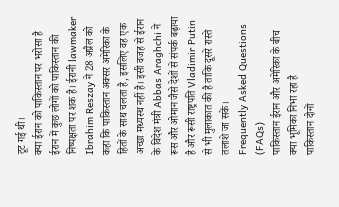टूट गई थी।
क्या ईरान को पाकिस्तान पर भरोसा है
ईरान में कुछ लोगों को पाकिस्तान की निष्पक्षता पर शक है। ईरानी lawmaker Ibrahim Reszay ने 28 अप्रैल को कहा कि पाकिस्तान अक्सर अमेरिका के हितों के साथ चलता है, इसलिए वह एक अच्छा मध्यस्थ नहीं है। इसी वजह से ईरान के विदेश मंत्री Abbas Araghchi ने रूस और ओमान जैसे देशों से संपर्क बढ़ाया है और रूसी राष्ट्रपति Vladimir Putin से भी मुलाकात की है ताकि दूसरे रास्ते तलाशे जा सकें।
Frequently Asked Questions (FAQs)
पाकिस्तान ईरान और अमेरिका के बीच क्या भूमिका निभा रहा है
पाकिस्तान दोनों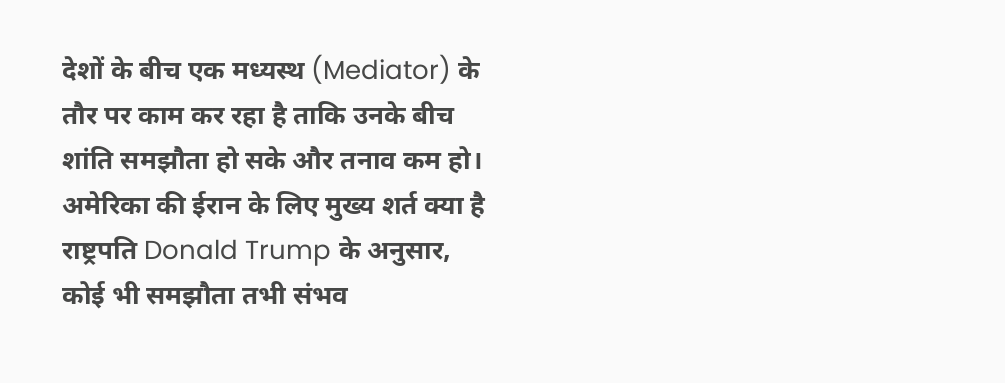देशों के बीच एक मध्यस्थ (Mediator) के तौर पर काम कर रहा है ताकि उनके बीच शांति समझौता हो सके और तनाव कम हो।
अमेरिका की ईरान के लिए मुख्य शर्त क्या है
राष्ट्रपति Donald Trump के अनुसार, कोई भी समझौता तभी संभव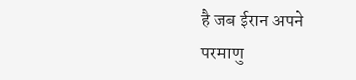है जब ईरान अपने परमाणु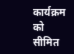कार्यक्रम को सीमित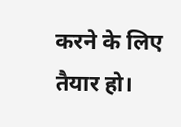करने के लिए तैयार हो।